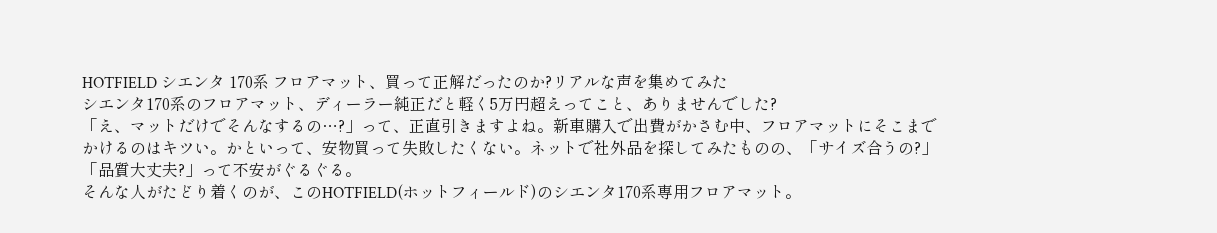HOTFIELD シエンタ 170系 フロアマット、買って正解だったのか?リアルな声を集めてみた
シエンタ170系のフロアマット、ディーラー純正だと軽く5万円超えってこと、ありませんでした?
「え、マットだけでそんなするの…?」って、正直引きますよね。新車購入で出費がかさむ中、フロアマットにそこまでかけるのはキツい。かといって、安物買って失敗したくない。ネットで社外品を探してみたものの、「サイズ合うの?」「品質大丈夫?」って不安がぐるぐる。
そんな人がたどり着くのが、このHOTFIELD(ホットフィールド)のシエンタ170系専用フロアマット。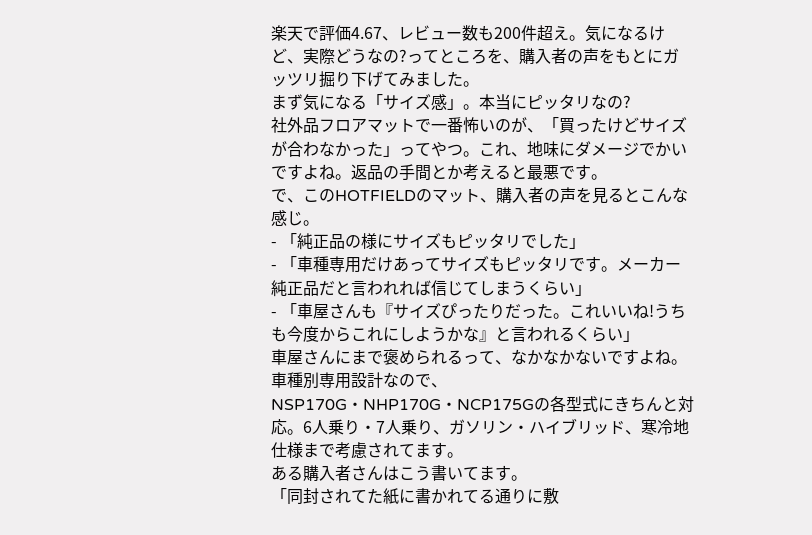楽天で評価4.67、レビュー数も200件超え。気になるけど、実際どうなの?ってところを、購入者の声をもとにガッツリ掘り下げてみました。
まず気になる「サイズ感」。本当にピッタリなの?
社外品フロアマットで一番怖いのが、「買ったけどサイズが合わなかった」ってやつ。これ、地味にダメージでかいですよね。返品の手間とか考えると最悪です。
で、このHOTFIELDのマット、購入者の声を見るとこんな感じ。
- 「純正品の様にサイズもピッタリでした」
- 「車種専用だけあってサイズもピッタリです。メーカー純正品だと言われれば信じてしまうくらい」
- 「車屋さんも『サイズぴったりだった。これいいね!うちも今度からこれにしようかな』と言われるくらい」
車屋さんにまで褒められるって、なかなかないですよね。車種別専用設計なので、NSP170G・NHP170G・NCP175Gの各型式にきちんと対応。6人乗り・7人乗り、ガソリン・ハイブリッド、寒冷地仕様まで考慮されてます。
ある購入者さんはこう書いてます。
「同封されてた紙に書かれてる通りに敷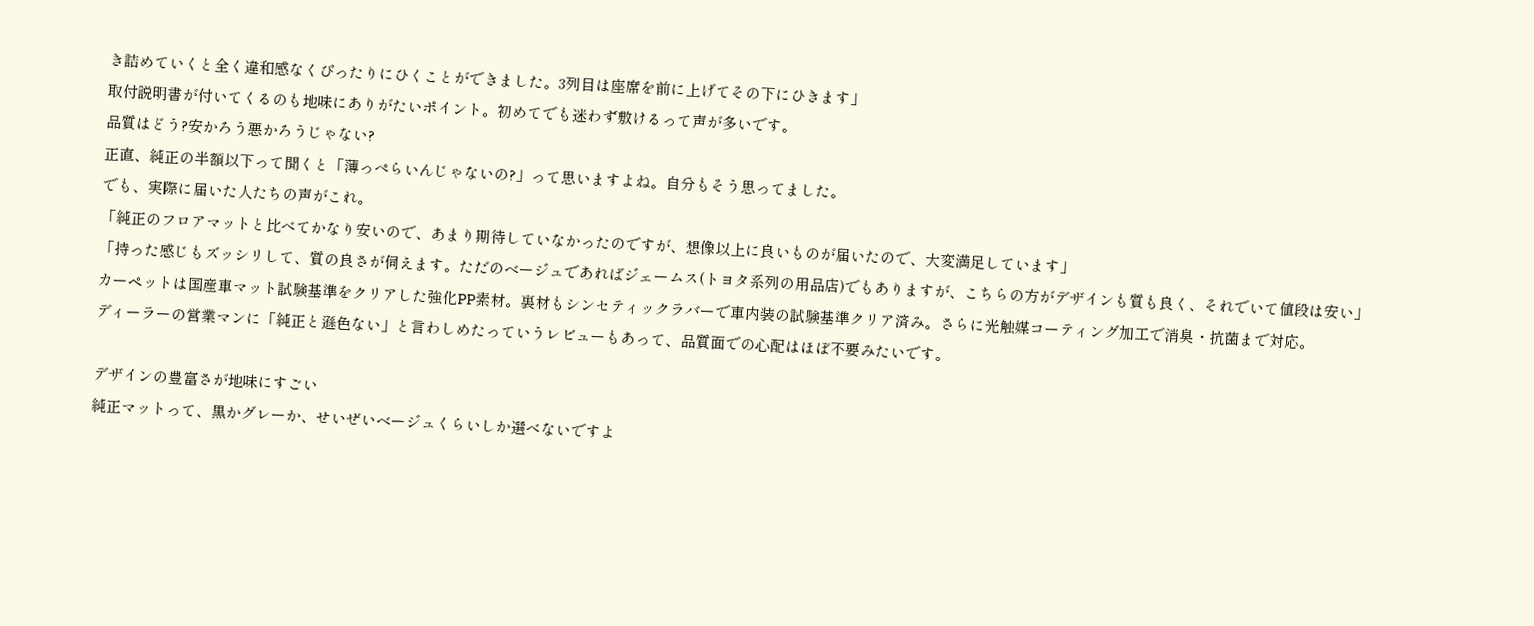き詰めていくと全く違和感なくぴったりにひくことができました。3列目は座席を前に上げてその下にひきます」
取付説明書が付いてくるのも地味にありがたいポイント。初めてでも迷わず敷けるって声が多いです。
品質はどう?安かろう悪かろうじゃない?
正直、純正の半額以下って聞くと「薄っぺらいんじゃないの?」って思いますよね。自分もそう思ってました。
でも、実際に届いた人たちの声がこれ。
「純正のフロアマットと比べてかなり安いので、あまり期待していなかったのですが、想像以上に良いものが届いたので、大変満足しています」
「持った感じもズッシリして、質の良さが伺えます。ただのベージュであればジェームス(トヨタ系列の用品店)でもありますが、こちらの方がデザインも質も良く、それでいて値段は安い」
カーペットは国産車マット試験基準をクリアした強化PP素材。裏材もシンセティックラバーで車内装の試験基準クリア済み。さらに光触媒コーティング加工で消臭・抗菌まで対応。
ディーラーの営業マンに「純正と遜色ない」と言わしめたっていうレビューもあって、品質面での心配はほぼ不要みたいです。

デザインの豊富さが地味にすごい
純正マットって、黒かグレーか、せいぜいベージュくらいしか選べないですよ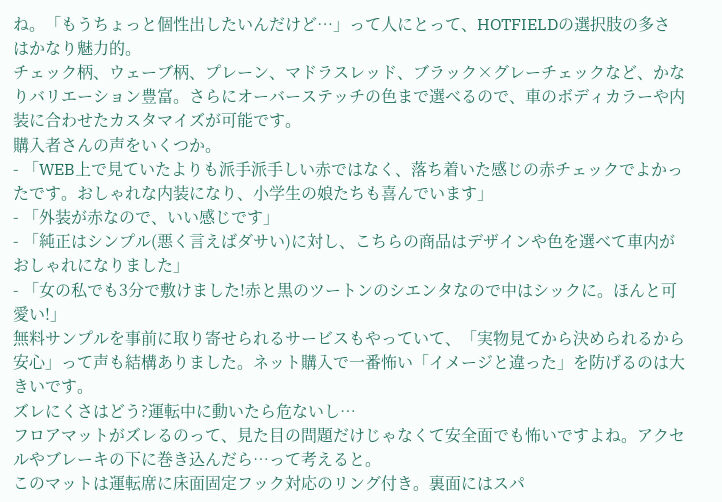ね。「もうちょっと個性出したいんだけど…」って人にとって、HOTFIELDの選択肢の多さはかなり魅力的。
チェック柄、ウェーブ柄、プレーン、マドラスレッド、ブラック×グレーチェックなど、かなりバリエーション豊富。さらにオーバーステッチの色まで選べるので、車のボディカラーや内装に合わせたカスタマイズが可能です。
購入者さんの声をいくつか。
- 「WEB上で見ていたよりも派手派手しい赤ではなく、落ち着いた感じの赤チェックでよかったです。おしゃれな内装になり、小学生の娘たちも喜んでいます」
- 「外装が赤なので、いい感じです」
- 「純正はシンプル(悪く言えばダサい)に対し、こちらの商品はデザインや色を選べて車内がおしゃれになりました」
- 「女の私でも3分で敷けました!赤と黒のツートンのシエンタなので中はシックに。ほんと可愛い!」
無料サンプルを事前に取り寄せられるサービスもやっていて、「実物見てから決められるから安心」って声も結構ありました。ネット購入で一番怖い「イメージと違った」を防げるのは大きいです。
ズレにくさはどう?運転中に動いたら危ないし…
フロアマットがズレるのって、見た目の問題だけじゃなくて安全面でも怖いですよね。アクセルやブレーキの下に巻き込んだら…って考えると。
このマットは運転席に床面固定フック対応のリング付き。裏面にはスパ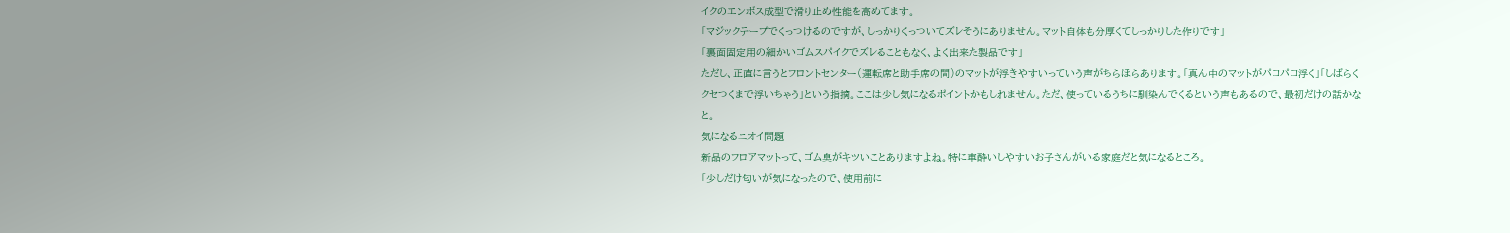イクのエンボス成型で滑り止め性能を高めてます。
「マジックテープでくっつけるのですが、しっかりくっついてズレそうにありません。マット自体も分厚くてしっかりした作りです」
「裏面固定用の細かいゴムスパイクでズレることもなく、よく出来た製品です」
ただし、正直に言うとフロントセンター(運転席と助手席の間)のマットが浮きやすいっていう声がちらほらあります。「真ん中のマットがパコパコ浮く」「しばらくクセつくまで浮いちゃう」という指摘。ここは少し気になるポイントかもしれません。ただ、使っているうちに馴染んでくるという声もあるので、最初だけの話かなと。
気になるニオイ問題
新品のフロアマットって、ゴム臭がキツいことありますよね。特に車酔いしやすいお子さんがいる家庭だと気になるところ。
「少しだけ匂いが気になったので、使用前に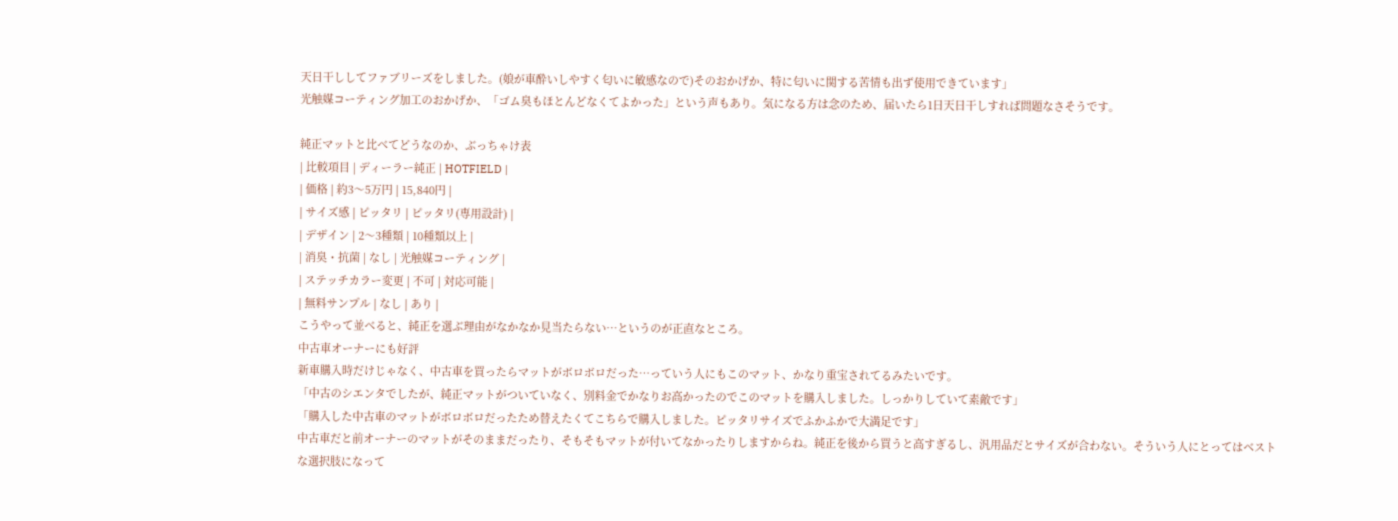天日干ししてファブリーズをしました。(娘が車酔いしやすく匂いに敏感なので)そのおかげか、特に匂いに関する苦情も出ず使用できています」
光触媒コーティング加工のおかげか、「ゴム臭もほとんどなくてよかった」という声もあり。気になる方は念のため、届いたら1日天日干しすれば問題なさそうです。

純正マットと比べてどうなのか、ぶっちゃけ表
| 比較項目 | ディーラー純正 | HOTFIELD |
| 価格 | 約3〜5万円 | 15,840円 |
| サイズ感 | ピッタリ | ピッタリ(専用設計) |
| デザイン | 2〜3種類 | 10種類以上 |
| 消臭・抗菌 | なし | 光触媒コーティング |
| ステッチカラー変更 | 不可 | 対応可能 |
| 無料サンプル | なし | あり |
こうやって並べると、純正を選ぶ理由がなかなか見当たらない…というのが正直なところ。
中古車オーナーにも好評
新車購入時だけじゃなく、中古車を買ったらマットがボロボロだった…っていう人にもこのマット、かなり重宝されてるみたいです。
「中古のシエンタでしたが、純正マットがついていなく、別料金でかなりお高かったのでこのマットを購入しました。しっかりしていて素敵です」
「購入した中古車のマットがボロボロだったため替えたくてこちらで購入しました。ピッタリサイズでふかふかで大満足です」
中古車だと前オーナーのマットがそのままだったり、そもそもマットが付いてなかったりしますからね。純正を後から買うと高すぎるし、汎用品だとサイズが合わない。そういう人にとってはベストな選択肢になって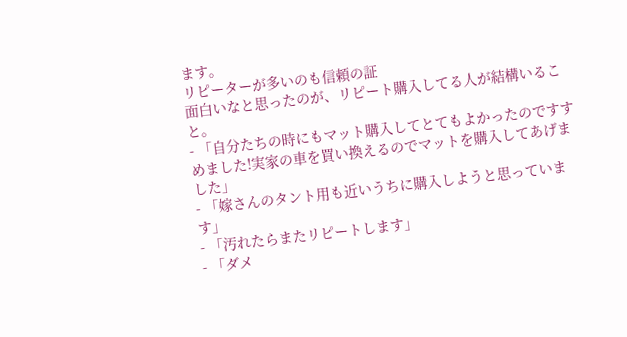ます。
リピーターが多いのも信頼の証
面白いなと思ったのが、リピート購入してる人が結構いること。
- 「自分たちの時にもマット購入してとてもよかったのですすめました!実家の車を買い換えるのでマットを購入してあげました」
- 「嫁さんのタント用も近いうちに購入しようと思っています」
- 「汚れたらまたリピートします」
- 「ダメ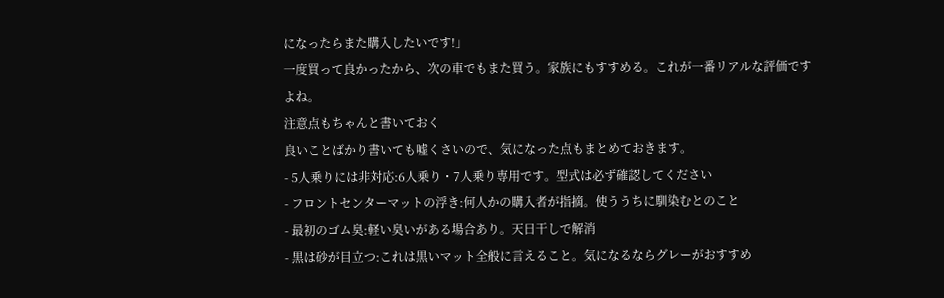になったらまた購入したいです!」
一度買って良かったから、次の車でもまた買う。家族にもすすめる。これが一番リアルな評価ですよね。
注意点もちゃんと書いておく
良いことばかり書いても嘘くさいので、気になった点もまとめておきます。
- 5人乗りには非対応:6人乗り・7人乗り専用です。型式は必ず確認してください
- フロントセンターマットの浮き:何人かの購入者が指摘。使ううちに馴染むとのこと
- 最初のゴム臭:軽い臭いがある場合あり。天日干しで解消
- 黒は砂が目立つ:これは黒いマット全般に言えること。気になるならグレーがおすすめ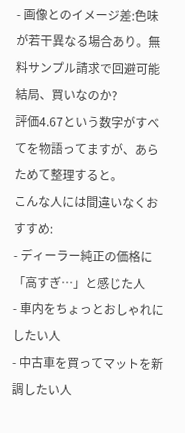- 画像とのイメージ差:色味が若干異なる場合あり。無料サンプル請求で回避可能
結局、買いなのか?
評価4.67という数字がすべてを物語ってますが、あらためて整理すると。
こんな人には間違いなくおすすめ:
- ディーラー純正の価格に「高すぎ…」と感じた人
- 車内をちょっとおしゃれにしたい人
- 中古車を買ってマットを新調したい人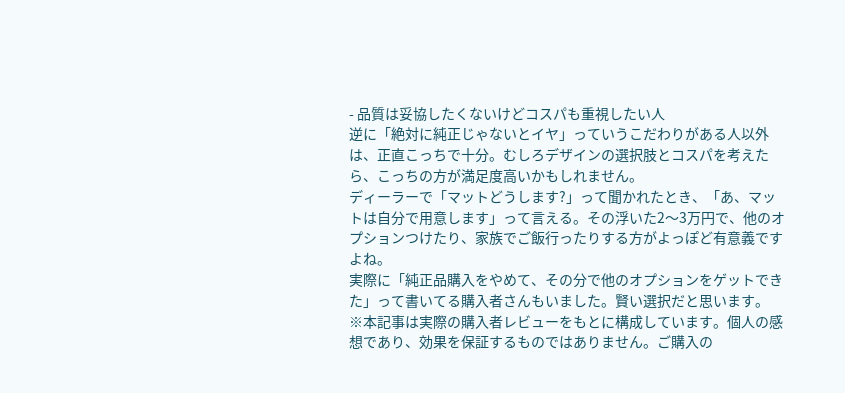- 品質は妥協したくないけどコスパも重視したい人
逆に「絶対に純正じゃないとイヤ」っていうこだわりがある人以外は、正直こっちで十分。むしろデザインの選択肢とコスパを考えたら、こっちの方が満足度高いかもしれません。
ディーラーで「マットどうします?」って聞かれたとき、「あ、マットは自分で用意します」って言える。その浮いた2〜3万円で、他のオプションつけたり、家族でご飯行ったりする方がよっぽど有意義ですよね。
実際に「純正品購入をやめて、その分で他のオプションをゲットできた」って書いてる購入者さんもいました。賢い選択だと思います。
※本記事は実際の購入者レビューをもとに構成しています。個人の感想であり、効果を保証するものではありません。ご購入の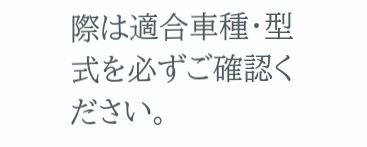際は適合車種・型式を必ずご確認ください。